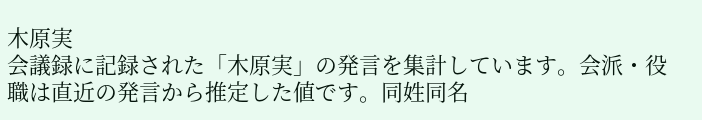木原実
会議録に記録された「木原実」の発言を集計しています。会派・役職は直近の発言から推定した値です。同姓同名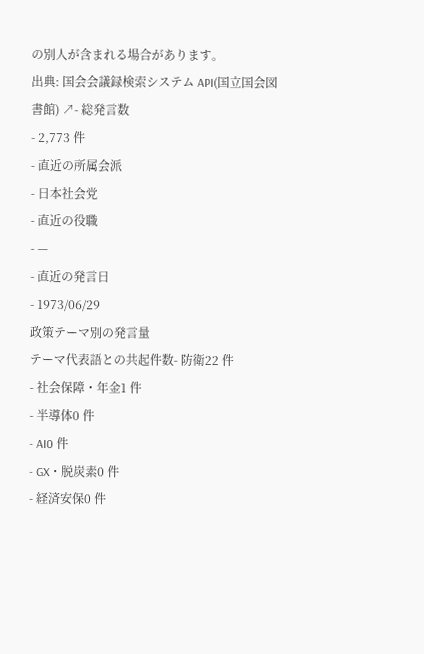の別人が含まれる場合があります。
出典: 国会会議録検索システム API(国立国会図書館) ↗- 総発言数
- 2,773 件
- 直近の所属会派
- 日本社会党
- 直近の役職
- —
- 直近の発言日
- 1973/06/29
政策テーマ別の発言量
テーマ代表語との共起件数- 防衛22 件
- 社会保障・年金1 件
- 半導体0 件
- AI0 件
- GX・脱炭素0 件
- 経済安保0 件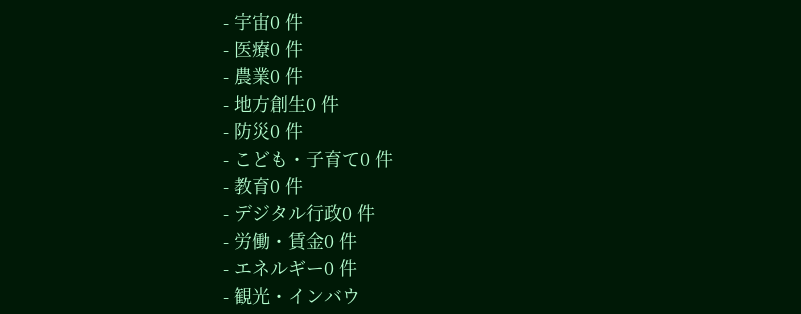- 宇宙0 件
- 医療0 件
- 農業0 件
- 地方創生0 件
- 防災0 件
- こども・子育て0 件
- 教育0 件
- デジタル行政0 件
- 労働・賃金0 件
- エネルギー0 件
- 観光・インバウ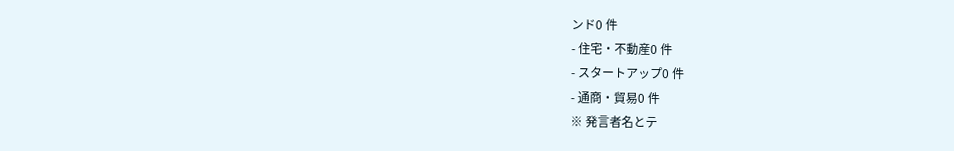ンド0 件
- 住宅・不動産0 件
- スタートアップ0 件
- 通商・貿易0 件
※ 発言者名とテ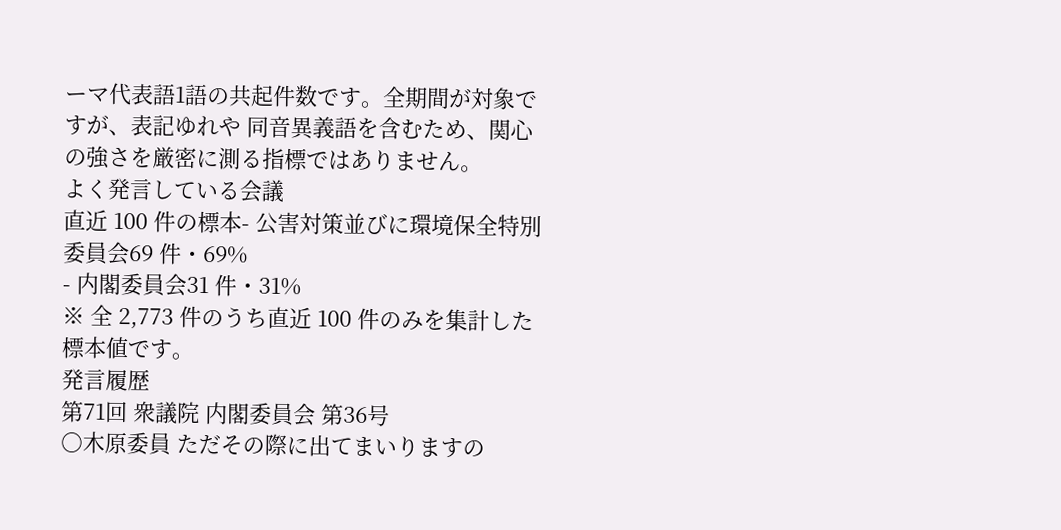ーマ代表語1語の共起件数です。全期間が対象ですが、表記ゆれや 同音異義語を含むため、関心の強さを厳密に測る指標ではありません。
よく発言している会議
直近 100 件の標本- 公害対策並びに環境保全特別委員会69 件・69%
- 内閣委員会31 件・31%
※ 全 2,773 件のうち直近 100 件のみを集計した標本値です。
発言履歴
第71回 衆議院 内閣委員会 第36号
○木原委員 ただその際に出てまいりますの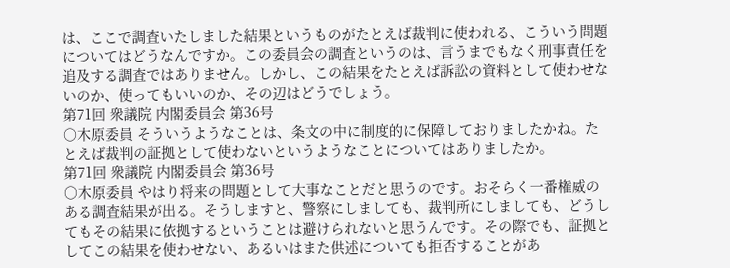は、ここで調査いたしました結果というものがたとえば裁判に使われる、こういう問題についてはどうなんですか。この委員会の調査というのは、言うまでもなく刑事責任を追及する調査ではありません。しかし、この結果をたとえば訴訟の資料として使わせないのか、使ってもいいのか、その辺はどうでしょう。
第71回 衆議院 内閣委員会 第36号
○木原委員 そういうようなことは、条文の中に制度的に保障しておりましたかね。たとえば裁判の証拠として使わないというようなことについてはありましたか。
第71回 衆議院 内閣委員会 第36号
○木原委員 やはり将来の問題として大事なことだと思うのです。おそらく一番権威のある調査結果が出る。そうしますと、警察にしましても、裁判所にしましても、どうしてもその結果に依拠するということは避けられないと思うんです。その際でも、証拠としてこの結果を使わせない、あるいはまた供述についても拒否することがあ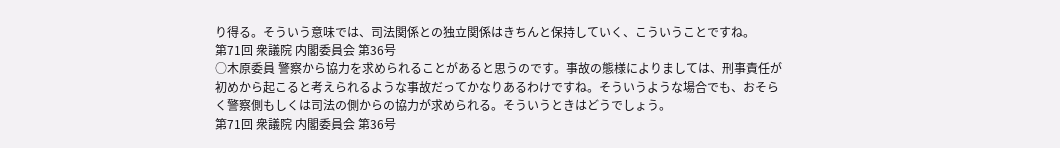り得る。そういう意味では、司法関係との独立関係はきちんと保持していく、こういうことですね。
第71回 衆議院 内閣委員会 第36号
○木原委員 警察から協力を求められることがあると思うのです。事故の態様によりましては、刑事責任が初めから起こると考えられるような事故だってかなりあるわけですね。そういうような場合でも、おそらく警察側もしくは司法の側からの協力が求められる。そういうときはどうでしょう。
第71回 衆議院 内閣委員会 第36号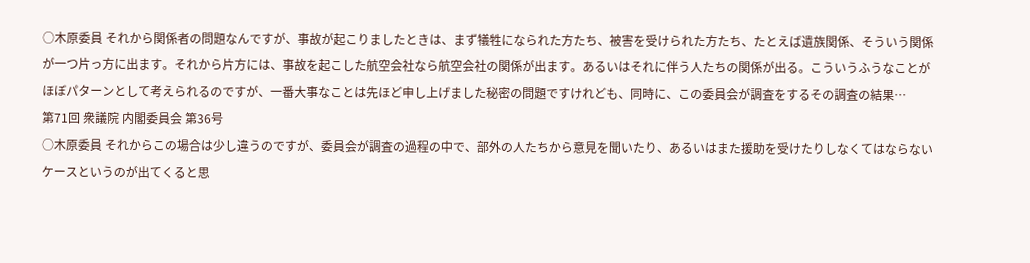○木原委員 それから関係者の問題なんですが、事故が起こりましたときは、まず犠牲になられた方たち、被害を受けられた方たち、たとえば遺族関係、そういう関係が一つ片っ方に出ます。それから片方には、事故を起こした航空会社なら航空会社の関係が出ます。あるいはそれに伴う人たちの関係が出る。こういうふうなことがほぼパターンとして考えられるのですが、一番大事なことは先ほど申し上げました秘密の問題ですけれども、同時に、この委員会が調査をするその調査の結果…
第71回 衆議院 内閣委員会 第36号
○木原委員 それからこの場合は少し違うのですが、委員会が調査の過程の中で、部外の人たちから意見を聞いたり、あるいはまた援助を受けたりしなくてはならないケースというのが出てくると思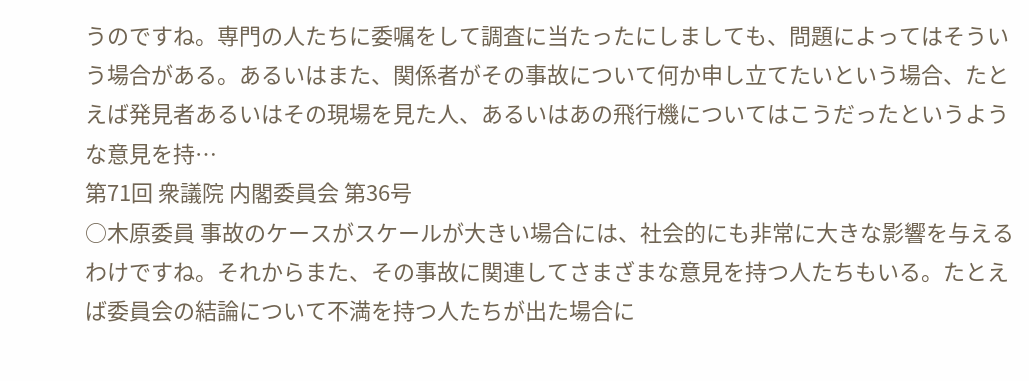うのですね。専門の人たちに委嘱をして調査に当たったにしましても、問題によってはそういう場合がある。あるいはまた、関係者がその事故について何か申し立てたいという場合、たとえば発見者あるいはその現場を見た人、あるいはあの飛行機についてはこうだったというような意見を持…
第71回 衆議院 内閣委員会 第36号
○木原委員 事故のケースがスケールが大きい場合には、社会的にも非常に大きな影響を与えるわけですね。それからまた、その事故に関連してさまざまな意見を持つ人たちもいる。たとえば委員会の結論について不満を持つ人たちが出た場合に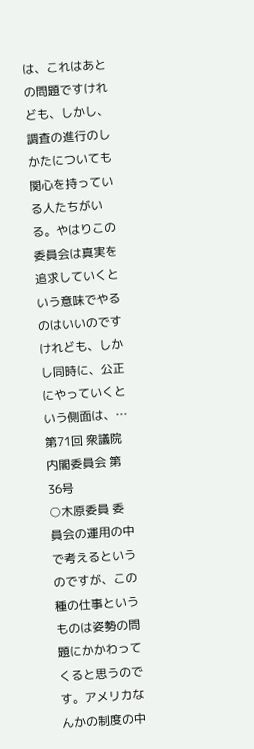は、これはあとの問題ですけれども、しかし、調査の進行のしかたについても関心を持っている人たちがいる。やはりこの委員会は真実を追求していくという意味でやるのはいいのですけれども、しかし同時に、公正にやっていくという側面は、…
第71回 衆議院 内閣委員会 第36号
○木原委員 委員会の運用の中で考えるというのですが、この種の仕事というものは姿勢の問題にかかわってくると思うのです。アメリカなんかの制度の中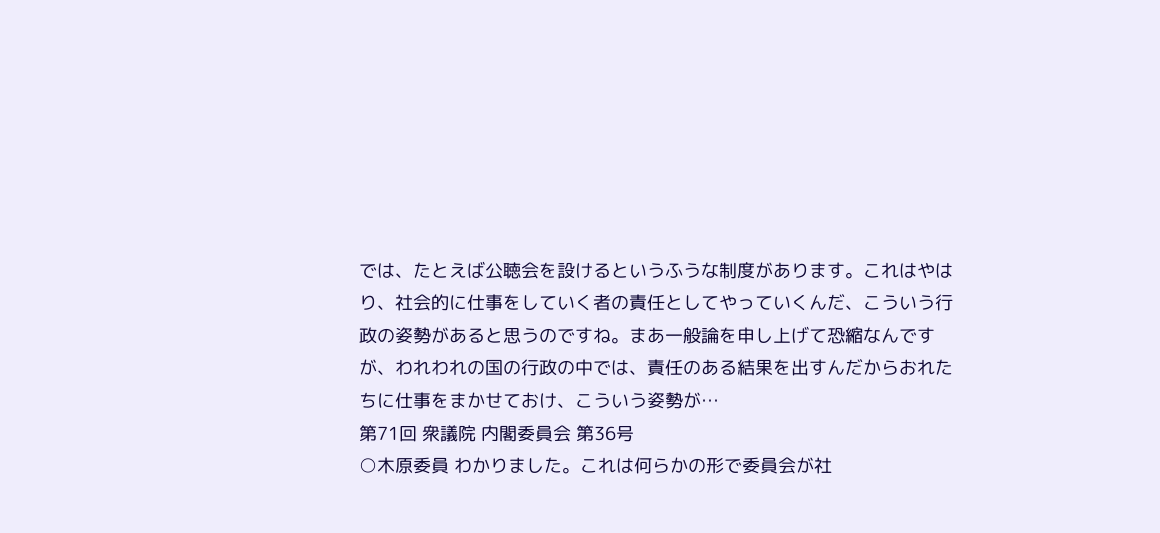では、たとえば公聴会を設けるというふうな制度があります。これはやはり、社会的に仕事をしていく者の責任としてやっていくんだ、こういう行政の姿勢があると思うのですね。まあ一般論を申し上げて恐縮なんですが、われわれの国の行政の中では、責任のある結果を出すんだからおれたちに仕事をまかせておけ、こういう姿勢が…
第71回 衆議院 内閣委員会 第36号
○木原委員 わかりました。これは何らかの形で委員会が社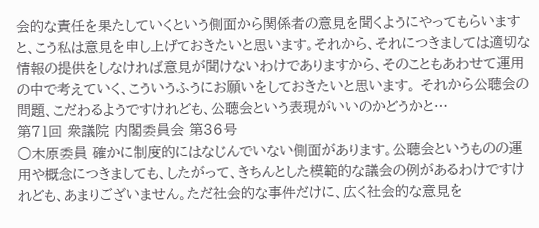会的な責任を果たしていくという側面から関係者の意見を聞くようにやってもらいますと、こう私は意見を申し上げておきたいと思います。それから、それにつきましては適切な情報の提供をしなければ意見が聞けないわけでありますから、そのこともあわせて運用の中で考えていく、こういうふうにお願いをしておきたいと思います。 それから公聴会の問題、こだわるようですけれども、公聴会という表現がいいのかどうかと…
第71回 衆議院 内閣委員会 第36号
○木原委員 確かに制度的にはなじんでいない側面があります。公聴会というものの運用や概念につきましても、したがって、きちんとした模範的な議会の例があるわけですけれども、あまりございません。ただ社会的な事件だけに、広く社会的な意見を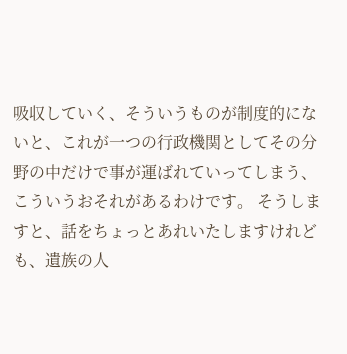吸収していく、そういうものが制度的にないと、これが一つの行政機関としてその分野の中だけで事が運ばれていってしまう、こういうおそれがあるわけです。 そうしますと、話をちょっとあれいたしますけれども、遺族の人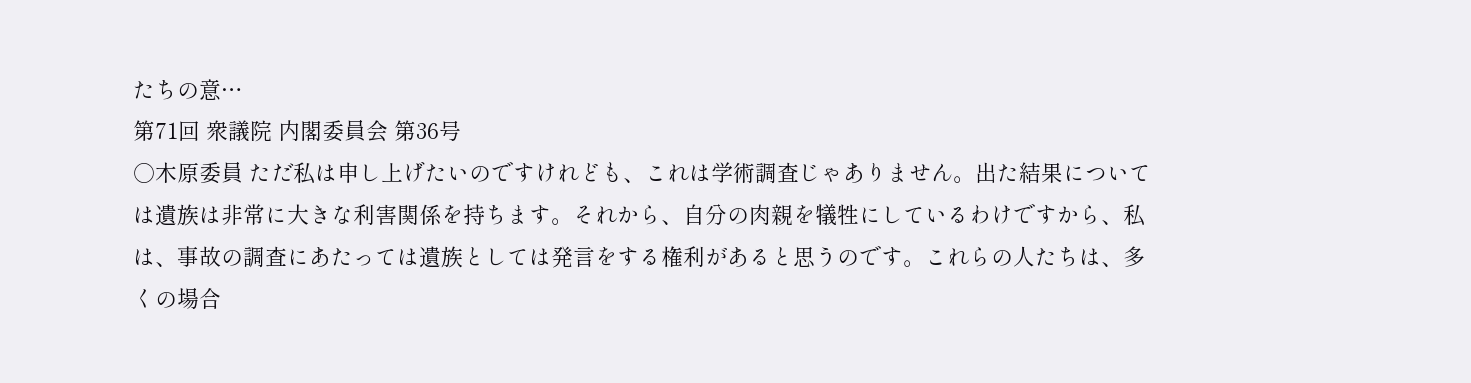たちの意…
第71回 衆議院 内閣委員会 第36号
○木原委員 ただ私は申し上げたいのですけれども、これは学術調査じゃありません。出た結果については遺族は非常に大きな利害関係を持ちます。それから、自分の肉親を犠牲にしているわけですから、私は、事故の調査にあたっては遺族としては発言をする権利があると思うのです。これらの人たちは、多くの場合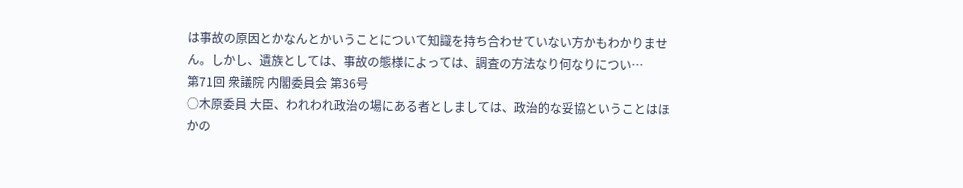は事故の原因とかなんとかいうことについて知識を持ち合わせていない方かもわかりません。しかし、遺族としては、事故の態様によっては、調査の方法なり何なりについ…
第71回 衆議院 内閣委員会 第36号
○木原委員 大臣、われわれ政治の場にある者としましては、政治的な妥協ということはほかの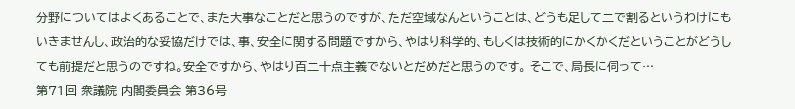分野についてはよくあることで、また大事なことだと思うのですが、ただ空域なんということは、どうも足して二で割るというわけにもいきませんし、政治的な妥協だけでは、事、安全に関する問題ですから、やはり科学的、もしくは技術的にかくかくだということがどうしても前提だと思うのですね。安全ですから、やはり百二十点主義でないとだめだと思うのです。 そこで、局長に伺って…
第71回 衆議院 内閣委員会 第36号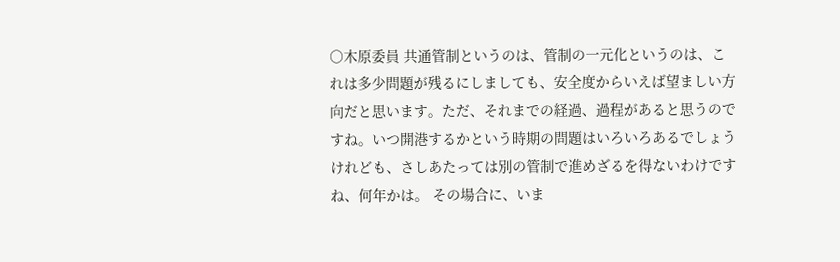○木原委員 共通管制というのは、管制の一元化というのは、これは多少問題が残るにしましても、安全度からいえば望ましい方向だと思います。ただ、それまでの経過、過程があると思うのですね。いつ開港するかという時期の問題はいろいろあるでしょうけれども、さしあたっては別の管制で進めざるを得ないわけですね、何年かは。 その場合に、いま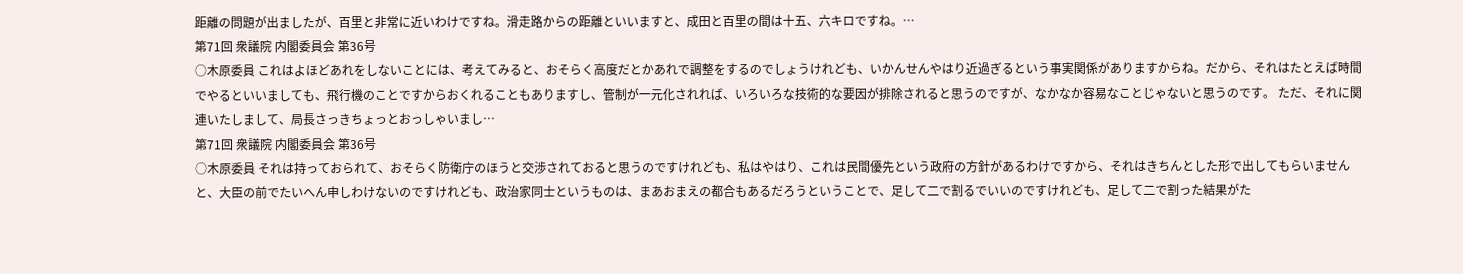距離の問題が出ましたが、百里と非常に近いわけですね。滑走路からの距離といいますと、成田と百里の間は十五、六キロですね。…
第71回 衆議院 内閣委員会 第36号
○木原委員 これはよほどあれをしないことには、考えてみると、おそらく高度だとかあれで調整をするのでしょうけれども、いかんせんやはり近過ぎるという事実関係がありますからね。だから、それはたとえば時間でやるといいましても、飛行機のことですからおくれることもありますし、管制が一元化されれば、いろいろな技術的な要因が排除されると思うのですが、なかなか容易なことじゃないと思うのです。 ただ、それに関連いたしまして、局長さっきちょっとおっしゃいまし…
第71回 衆議院 内閣委員会 第36号
○木原委員 それは持っておられて、おそらく防衛庁のほうと交渉されておると思うのですけれども、私はやはり、これは民間優先という政府の方針があるわけですから、それはきちんとした形で出してもらいませんと、大臣の前でたいへん申しわけないのですけれども、政治家同士というものは、まあおまえの都合もあるだろうということで、足して二で割るでいいのですけれども、足して二で割った結果がた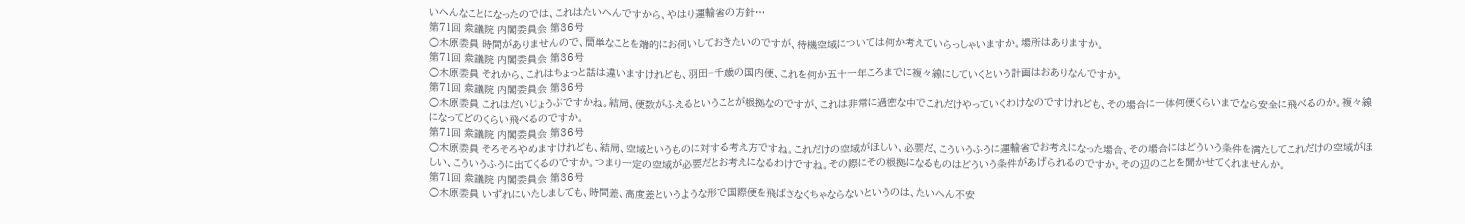いへんなことになったのでは、これはたいへんですから、やはり運輸省の方針…
第71回 衆議院 内閣委員会 第36号
○木原委員 時間がありませんので、簡単なことを端的にお伺いしておきたいのですが、待機空域については何か考えていらっしゃいますか。場所はありますか。
第71回 衆議院 内閣委員会 第36号
○木原委員 それから、これはちょっと話は違いますけれども、羽田−千歳の国内便、これを何か五十一年ころまでに複々線にしていくという計画はおありなんですか。
第71回 衆議院 内閣委員会 第36号
○木原委員 これはだいじょうぶですかね。結局、便数がふえるということが根拠なのですが、これは非常に過密な中でこれだけやっていくわけなのですけれども、その場合に一体何便くらいまでなら安全に飛べるのか。複々線になってどのくらい飛べるのですか。
第71回 衆議院 内閣委員会 第36号
○木原委員 そろそろやめますけれども、結局、空域というものに対する考え方ですね。これだけの空域がほしい、必要だ、こういうふうに運輸省でお考えになった場合、その場合にはどういう条件を満たしてこれだけの空域がほしい、こういうふうに出てくるのですか。つまり一定の空域が必要だとお考えになるわけですね。その際にその根拠になるものはどういう条件があげられるのですか。その辺のことを聞かせてくれませんか。
第71回 衆議院 内閣委員会 第36号
○木原委員 いずれにいたしましても、時間差、高度差というような形で国際便を飛ばさなくちゃならないというのは、たいへん不安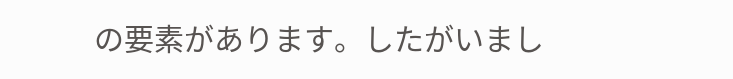の要素があります。したがいまし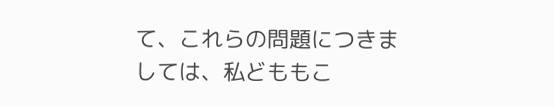て、これらの問題につきましては、私どももこ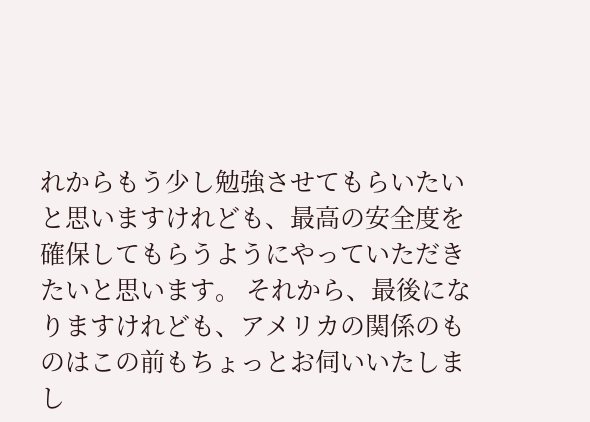れからもう少し勉強させてもらいたいと思いますけれども、最高の安全度を確保してもらうようにやっていただきたいと思います。 それから、最後になりますけれども、アメリカの関係のものはこの前もちょっとお伺いいたしまし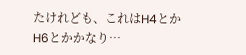たけれども、これはH4とかH6とかかなり…